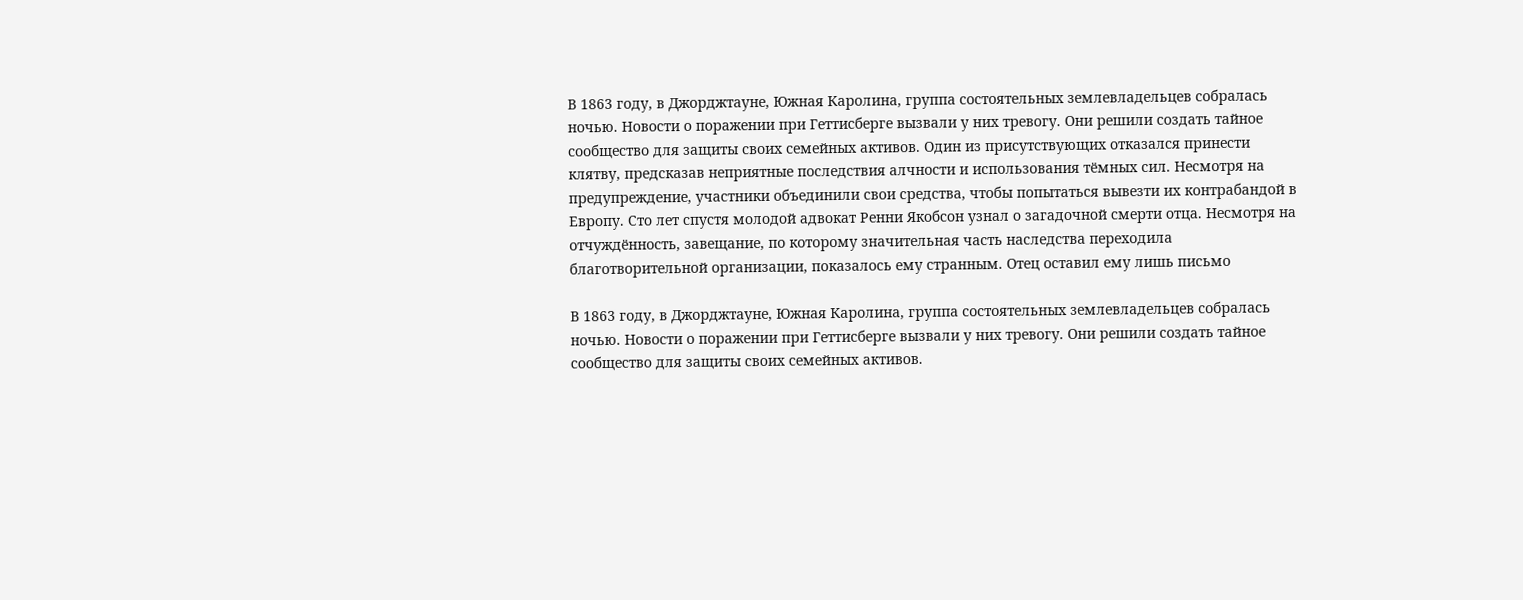В 1863 году, в Джорджтауне, Южная Каролина, группа состоятельных землевладельцев собралась ночью. Новости о поражении при Геттисберге вызвали у них тревогу. Они решили создать тайное сообщество для защиты своих семейных активов. Один из присутствующих отказался принести клятву, предсказав неприятные последствия алчности и использования тёмных сил. Несмотря на предупреждение, участники объединили свои средства, чтобы попытаться вывезти их контрабандой в Европу. Сто лет спустя молодой адвокат Ренни Якобсон узнал о загадочной смерти отца. Несмотря на отчуждённость, завещание, по которому значительная часть наследства переходила благотворительной организации, показалось ему странным. Отец оставил ему лишь письмо

В 1863 году, в Джорджтауне, Южная Каролина, группа состоятельных землевладельцев собралась ночью. Новости о поражении при Геттисберге вызвали у них тревогу. Они решили создать тайное сообщество для защиты своих семейных активов.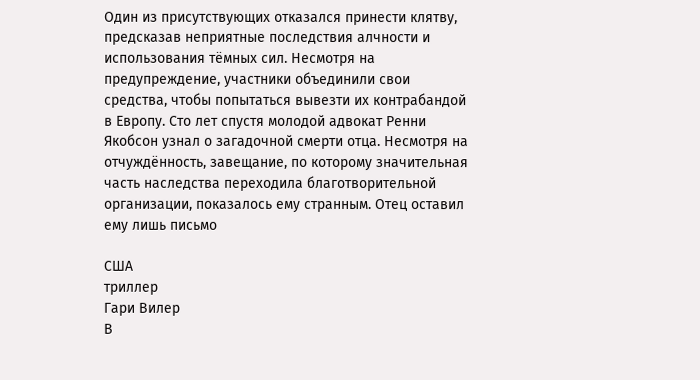Один из присутствующих отказался принести клятву, предсказав неприятные последствия алчности и использования тёмных сил. Несмотря на предупреждение, участники объединили свои средства, чтобы попытаться вывезти их контрабандой в Европу. Сто лет спустя молодой адвокат Ренни Якобсон узнал о загадочной смерти отца. Несмотря на отчуждённость, завещание, по которому значительная часть наследства переходила благотворительной организации, показалось ему странным. Отец оставил ему лишь письмо

США
триллер
Гари Вилер
В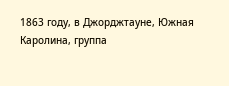1863 году, в Джорджтауне, Южная Каролина, группа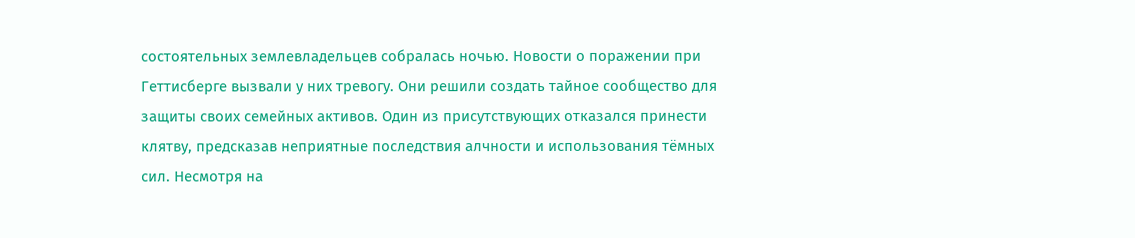состоятельных землевладельцев собралась ночью. Новости о поражении при Геттисберге вызвали у них тревогу. Они решили создать тайное сообщество для защиты своих семейных активов. Один из присутствующих отказался принести клятву, предсказав неприятные последствия алчности и использования тёмных сил. Несмотря на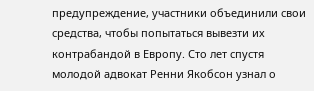предупреждение, участники объединили свои средства, чтобы попытаться вывезти их контрабандой в Европу. Сто лет спустя молодой адвокат Ренни Якобсон узнал о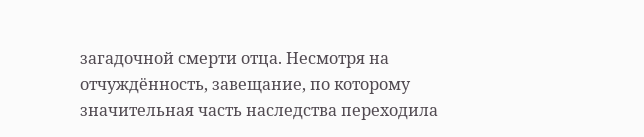загадочной смерти отца. Несмотря на отчуждённость, завещание, по которому значительная часть наследства переходила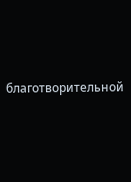благотворительной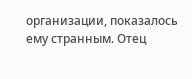организации, показалось ему странным. Отец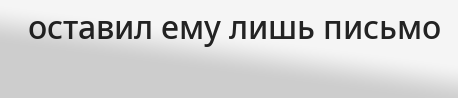оставил ему лишь письмо